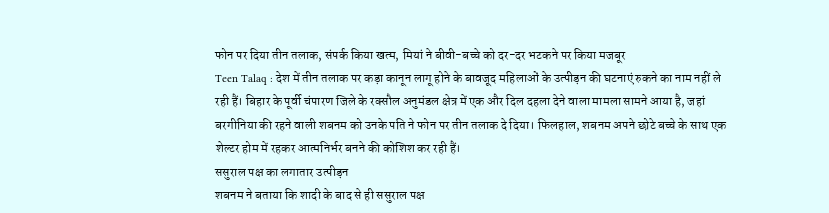फोन पर दिया तीन तलाक, संपर्क किया खत्म, मियां ने बीवी-बच्चे को दर-दर भटकने पर किया मजबूर
Teen Talaq : देश में तीन तलाक पर कड़ा कानून लागू होने के बावजूद महिलाओं के उत्पीड़न की घटनाएं रुकने का नाम नहीं ले रही हैं। बिहार के पूर्वी चंपारण जिले के रक्सौल अनुमंडल क्षेत्र में एक और दिल दहला देने वाला मामला सामने आया है, जहां बरगीनिया की रहने वाली शबनम को उनके पति ने फोन पर तीन तलाक दे दिया। फिलहाल, शबनम अपने छोटे बच्चे के साथ एक शेल्टर होम में रहकर आत्मनिर्भर बनने की कोशिश कर रही हैं।
ससुराल पक्ष का लगातार उत्पीड़न
शबनम ने बताया कि शादी के बाद से ही ससुराल पक्ष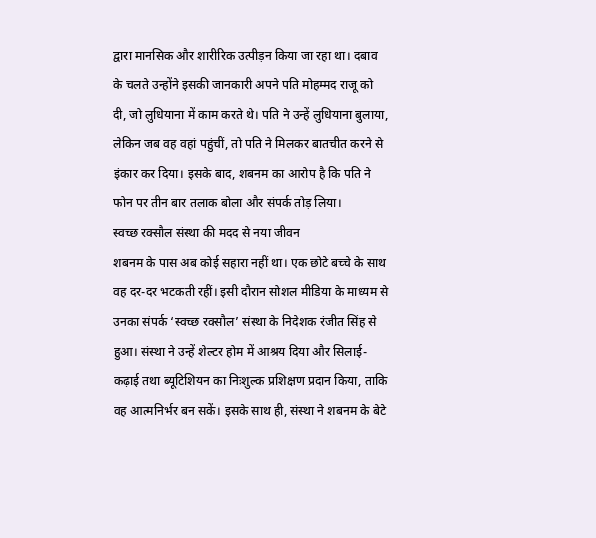द्वारा मानसिक और शारीरिक उत्पीड़न किया जा रहा था। दबाव के चलते उन्होंने इसकी जानकारी अपने पति मोहम्मद राजू को दी, जो लुधियाना में काम करते थे। पति ने उन्हें लुधियाना बुलाया, लेकिन जब वह वहां पहुंचीं, तो पति ने मिलकर बातचीत करने से इंकार कर दिया। इसके बाद, शबनम का आरोप है कि पति ने फोन पर तीन बार तलाक बोला और संपर्क तोड़ लिया।
स्वच्छ रक्सौल संस्था की मदद से नया जीवन
शबनम के पास अब कोई सहारा नहीं था। एक छोटे बच्चे के साथ वह दर-दर भटकती रहीं। इसी दौरान सोशल मीडिया के माध्यम से उनका संपर्क ‘स्वच्छ रक्सौल’ संस्था के निदेशक रंजीत सिंह से हुआ। संस्था ने उन्हें शेल्टर होम में आश्रय दिया और सिलाई-कढ़ाई तथा ब्यूटिशियन का निःशुल्क प्रशिक्षण प्रदान किया, ताकि वह आत्मनिर्भर बन सकें। इसके साथ ही, संस्था ने शबनम के बेटे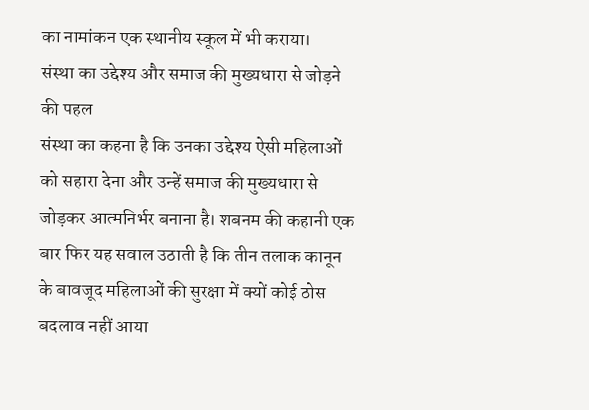का नामांकन एक स्थानीय स्कूल में भी कराया।
संस्था का उद्देश्य और समाज की मुख्यधारा से जोड़ने की पहल
संस्था का कहना है कि उनका उद्देश्य ऐसी महिलाओं को सहारा देना और उन्हें समाज की मुख्यधारा से जोड़कर आत्मनिर्भर बनाना है। शबनम की कहानी एक बार फिर यह सवाल उठाती है कि तीन तलाक कानून के बावजूद महिलाओं की सुरक्षा में क्यों कोई ठोस बदलाव नहीं आया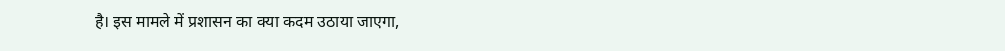है। इस मामले में प्रशासन का क्या कदम उठाया जाएगा,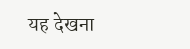यह देखना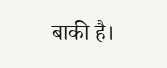बाकी है।